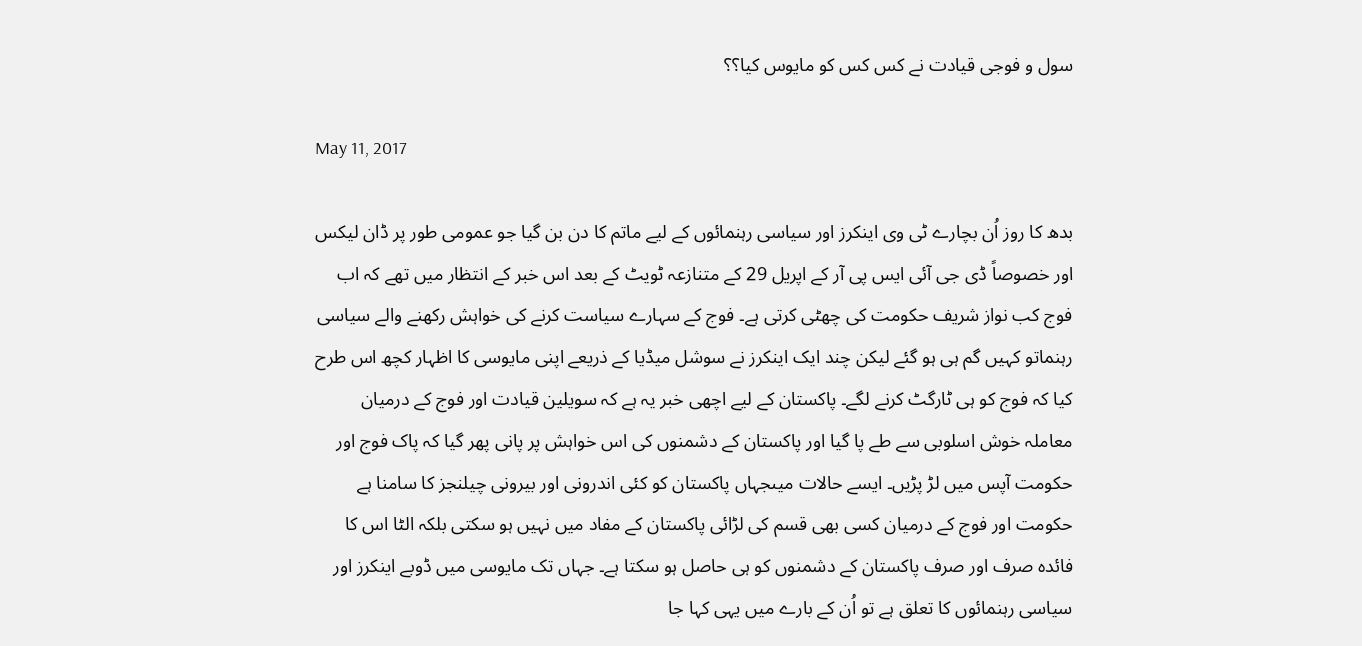سول و فوجی قیادت نے کس کس کو مایوس کیا؟؟

May 11, 2017

بدھ کا روز اُن بچارے ٹی وی اینکرز اور سیاسی رہنمائوں کے لیے ماتم کا دن بن گیا جو عمومی طور پر ڈان لیکس اور خصوصاً ڈی جی آئی ایس پی آر کے اپریل 29 کے متنازعہ ٹویٹ کے بعد اس خبر کے انتظار میں تھے کہ اب فوج کب نواز شریف حکومت کی چھٹی کرتی ہے۔ فوج کے سہارے سیاست کرنے کی خواہش رکھنے والے سیاسی رہنماتو کہیں گم ہی ہو گئے لیکن چند ایک اینکرز نے سوشل میڈیا کے ذریعے اپنی مایوسی کا اظہار کچھ اس طرح کیا کہ فوج کو ہی ٹارگٹ کرنے لگے۔ پاکستان کے لیے اچھی خبر یہ ہے کہ سویلین قیادت اور فوج کے درمیان معاملہ خوش اسلوبی سے طے پا گیا اور پاکستان کے دشمنوں کی اس خواہش پر پانی پھر گیا کہ پاک فوج اور حکومت آپس میں لڑ پڑیں۔ ایسے حالات میںجہاں پاکستان کو کئی اندرونی اور بیرونی چیلنجز کا سامنا ہے حکومت اور فوج کے درمیان کسی بھی قسم کی لڑائی پاکستان کے مفاد میں نہیں ہو سکتی بلکہ الٹا اس کا فائدہ صرف اور صرف پاکستان کے دشمنوں کو ہی حاصل ہو سکتا ہے۔ جہاں تک مایوسی میں ڈوبے اینکرز اور سیاسی رہنمائوں کا تعلق ہے تو اُن کے بارے میں یہی کہا جا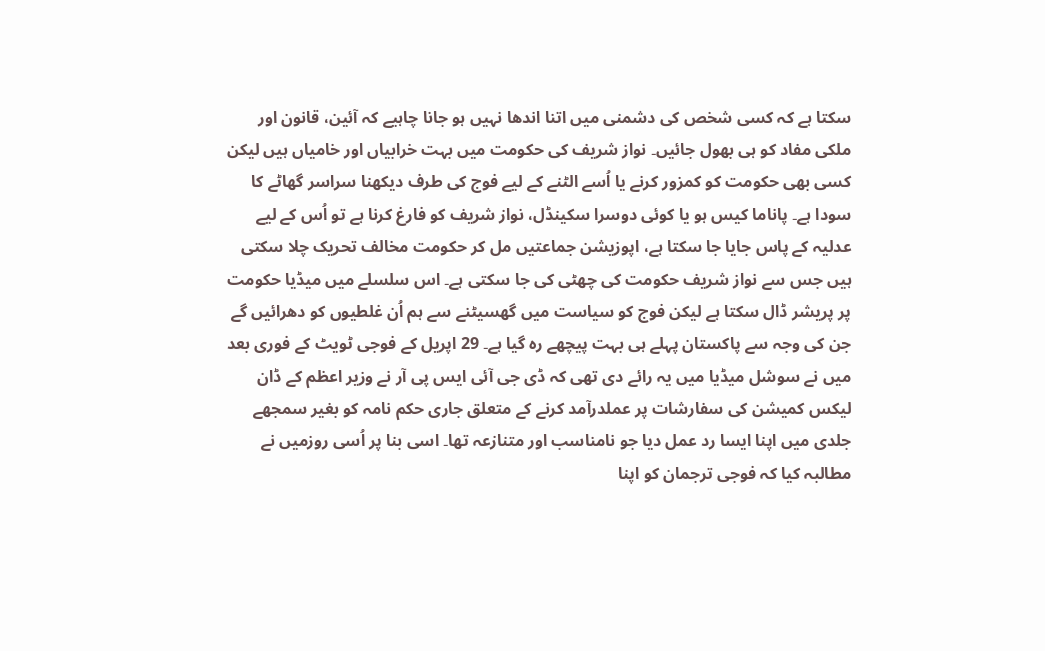سکتا ہے کہ کسی شخص کی دشمنی میں اتنا اندھا نہیں ہو جانا چاہیے کہ آئین، قانون اور ملکی مفاد کو ہی بھول جائیں۔ نواز شریف کی حکومت میں بہت خرابیاں اور خامیاں ہیں لیکن کسی بھی حکومت کو کمزور کرنے یا اُسے الٹنے کے لیے فوج کی طرف دیکھنا سراسر گھاٹے کا سودا ہے۔ پاناما کیس ہو یا کوئی دوسرا سکینڈل، نواز شریف کو فارغ کرنا ہے تو اُس کے لیے عدلیہ کے پاس جایا جا سکتا ہے، اپوزیشن جماعتیں مل کر حکومت مخالف تحریک چلا سکتی ہیں جس سے نواز شریف حکومت کی چھٹی کی جا سکتی ہے۔ اس سلسلے میں میڈیا حکومت پر پریشر ڈال سکتا ہے لیکن فوج کو سیاست میں گھسیٹنے سے ہم اُن غلطیوں کو دھرائیں گے جن کی وجہ سے پاکستان پہلے ہی بہت پیچھے رہ گیا ہے۔ 29 اپریل کے فوجی ٹویٹ کے فوری بعد میں نے سوشل میڈیا میں یہ رائے دی تھی کہ ڈی جی آئی ایس پی آر نے وزیر اعظم کے ڈان لیکس کمیشن کی سفارشات پر عملدرآمد کرنے کے متعلق جاری حکم نامہ کو بغیر سمجھے جلدی میں اپنا ایسا رد عمل دیا جو نامناسب اور متنازعہ تھا۔ اسی بنا پر اُسی روزمیں نے مطالبہ کیا کہ فوجی ترجمان کو اپنا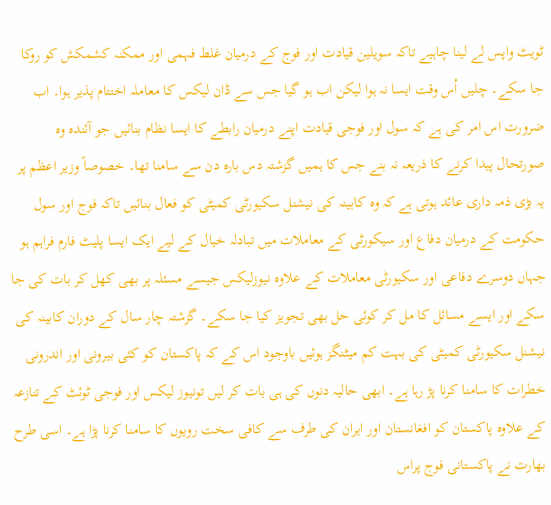ٹویٹ واپس لے لینا چاہیے تاکہ سویلین قیادت اور فوج کے درمیان غلط فہمی اور ممکنہ کشمکش کو روکا جا سکے۔ چلیں اُس وقت ایسا نہ ہوا لیکن اب ہو گیا جس سے ڈان لیکس کا معاملہ اختتام پذیر ہوا۔ اب ضرورت اس امر کی ہے کہ سول اور فوجی قیادت اپنے درمیان رابطے کا ایسا نظام بنائیں جو آئندہ وہ صورتحال پیدا کرنے کا ذریعہ نہ بنے جس کا ہمیں گزشتہ دس بارہ دن سے سامنا تھا۔ خصوصاً وزیر اعظم پر یہ بڑی ذمہ داری عائد ہوتی ہے کہ وہ کابینہ کی نیشنل سکیورٹی کمیٹی کو فعال بنائیں تاکہ فوج اور سول حکومت کے درمیان دفاع اور سیکورٹی کے معاملات میں تبادلہ خیال کے لیے ایک ایسا پلیٹ فارم فراہم ہو جہاں دوسرے دفاعی اور سکیورٹی معاملات کے علاوہ نیوزلیکس جیسے مسئلہ پر بھی کھل کر بات کی جا سکے اور ایسے مسائل کا مل کر کوئی حل بھی تجویز کیا جا سکے۔ گزشتہ چار سال کے دوران کابینہ کی نیشنل سکیورٹی کمیٹی کی بہت کم میٹنگز ہوئیں باوجود اس کے کہ پاکستان کو کئی بیرونی اور اندرونی خطرات کا سامنا کرنا پڑ رہا ہے۔ ابھی حالیہ دنوں کی ہی بات کر لیں تونیوز لیکس اور فوجی ٹوئٹ کے تنازعہ کے علاوہ پاکستان کو افغانستان اور ایران کی طرف سے کافی سخت رویوں کا سامنا کرنا پڑا ہے۔ اسی طرح بھارت نے پاکستانی فوج پراس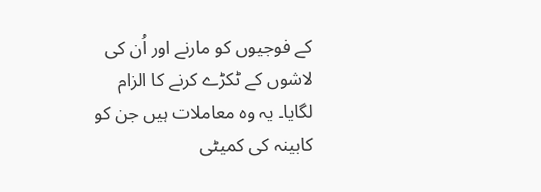کے فوجیوں کو مارنے اور اُن کی لاشوں کے ٹکڑے کرنے کا الزام لگایا۔ یہ وہ معاملات ہیں جن کو کابینہ کی کمیٹی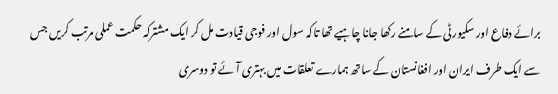برائے دفاع اور سکیورٹی کے سامنے رکھا جانا چاہیے تھا تاکہ سول اور فوجی قیادت مل کر ایک مشترکہ حکمت عملی مرتب کریں جس سے ایک طرف ایران اور افغانستان کے ساتھ ہمارے تعلقات میں بہتری آئے تو دوسری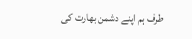طرف ہم اپنے دشمن بھارت کی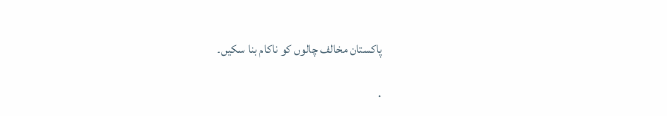پاکستان مخالف چالوں کو ناکام بنا سکیں۔

.